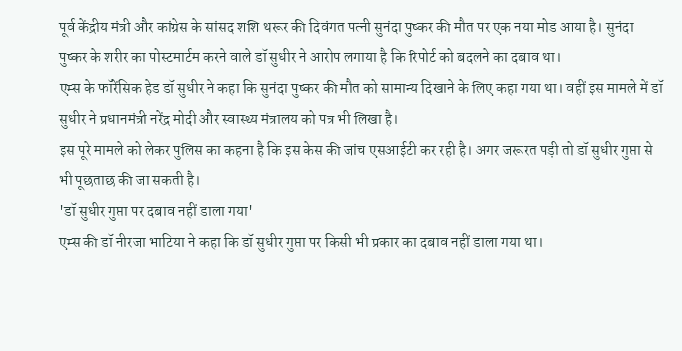पूर्व केंद्रीय मंत्री और कांग्रेस के सांसद शशि थरूर की दिवंगत पत्नी सुनंदा पुष्कर की मौत पर एक नया मोड आया है। सुनंदा पुष्कर के शरीर का पोस्टमार्टम करने वाले डॉ सुधीर ने आरोप लगाया है कि रिपोर्ट को बदलने का दबाव था।
एम्स के फॉरेंसिक हेड डॉ सुधीर ने कहा कि सुनंदा पुष्कर की मौत को सामान्य दिखाने के लिए कहा गया था। वहीं इस मामले में डॉ सुधीर ने प्रधानमंत्री नरेंद्र मोदी और स्वास्थ्य मंत्रालय को पत्र भी लिखा है।
इस पूरे मामले को लेकर पुलिस का कहना है कि इस केस की जांच एसआईटी कर रही है। अगर जरूरत पड़ी तो डॉ सुधीर गुप्ता से भी पूछताछ की जा सकती है।
'डॉ सुधीर गुप्ता पर दबाव नहीं डाला गया'
एम्स की डॉ नीरजा भाटिया ने कहा कि डॉ सुधीर गुप्ता पर किसी भी प्रकार का दबाव नहीं डाला गया था।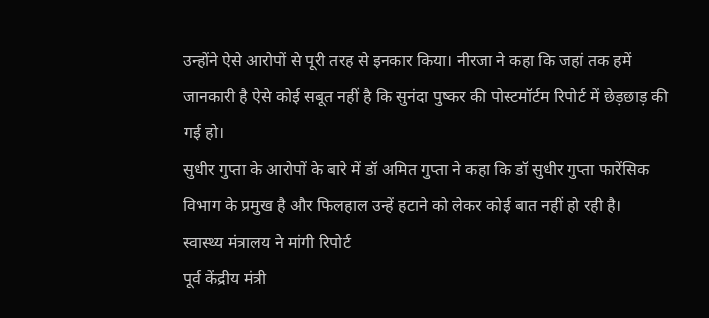उन्होंने ऐसे आरोपों से पूरी तरह से इनकार किया। नीरजा ने कहा कि जहां तक हमें जानकारी है ऐसे कोई सबूत नहीं है कि सुनंदा पुष्कर की पोस्टमॉर्टम रिपोर्ट में छेड़छाड़ की गई हो।
सुधीर गुप्ता के आरोपों के बारे में डॉ अमित गुप्ता ने कहा कि डॉ सुधीर गुप्ता फारेंसिक विभाग के प्रमुख है और फिलहाल उन्हें हटाने को लेकर कोई बात नहीं हो रही है।
स्वास्थ्य मंत्रालय ने मांगी रिपोर्ट
पूर्व केंद्रीय मंत्री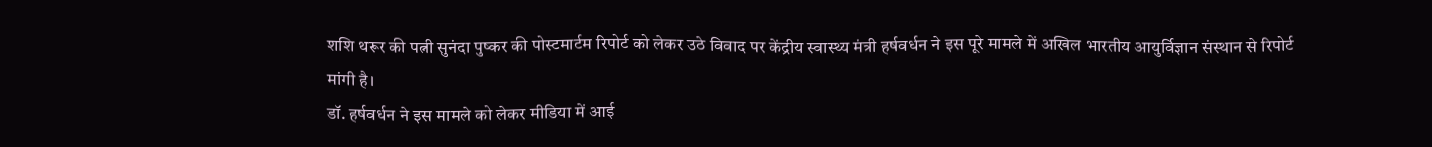शशि थरूर की पत्नी सुनंदा पुष्कर की पोस्टमार्टम रिपोर्ट को लेकर उठे विवाद पर केंद्रीय स्वास्थ्य मंत्री हर्षवर्धन ने इस पूरे मामले में अखिल भारतीय आयुर्विज्ञान संस्थान से रिपोर्ट मांगी है।
डॉ. हर्षवर्धन ने इस मामले को लेकर मीडिया में आई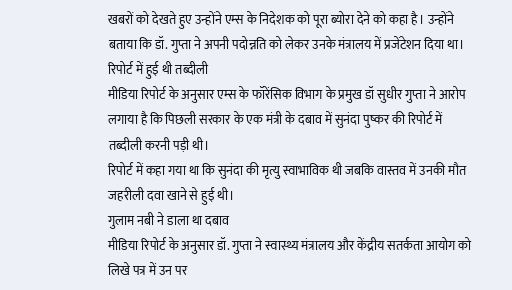खबरों को देखते हुए उन्होंने एम्स के निदेशक को पूरा ब्योरा देने को कहा है। उन्होंने बताया कि डॉ. गुप्ता ने अपनी पदोन्नति को लेकर उनके मंत्रालय में प्रजेंटेशन दिया था।
रिपोर्ट में हुई थी तब्दीली
मीडिया रिपोर्ट के अनुसार एम्स के फॉरेंसिक विभाग के प्रमुख डॉ सुधीर गुप्ता ने आरोप लगाया है कि पिछली सरकार के एक मंत्री के दबाव में सुनंदा पुष्कर की रिपोर्ट में तब्दीली करनी पड़ी थी।
रिपोर्ट में कहा गया था कि सुनंदा की मृत्यु स्वाभाविक थी जबकि वास्तव में उनकी मौत जहरीली दवा खाने से हुई थी।
गुलाम नबी ने डाला था दबाव
मीडिया रिपोर्ट के अनुसार डॉ. गुप्ता ने स्वास्थ्य मंत्रालय और केंद्रीय सतर्कता आयोग को लिखे पत्र में उन पर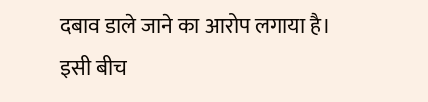दबाव डाले जाने का आरोप लगाया है।
इसी बीच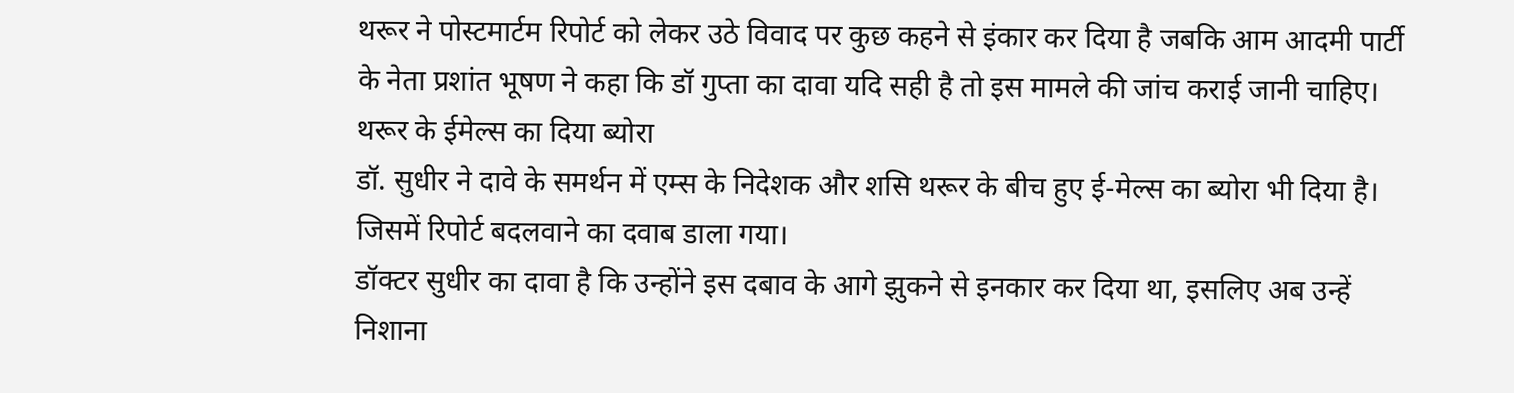थरूर ने पोस्टमार्टम रिपोर्ट को लेकर उठे विवाद पर कुछ कहने से इंकार कर दिया है जबकि आम आदमी पार्टी के नेता प्रशांत भूषण ने कहा कि डॉ गुप्ता का दावा यदि सही है तो इस मामले की जांच कराई जानी चाहिए।
थरूर के ईमेल्स का दिया ब्योरा
डॉ. सुधीर ने दावे के समर्थन में एम्स के निदेशक और शसि थरूर के बीच हुए ई-मेल्स का ब्योरा भी दिया है। जिसमें रिपोर्ट बदलवाने का दवाब डाला गया।
डॉक्टर सुधीर का दावा है कि उन्होंने इस दबाव के आगे झुकने से इनकार कर दिया था, इसलिए अब उन्हें निशाना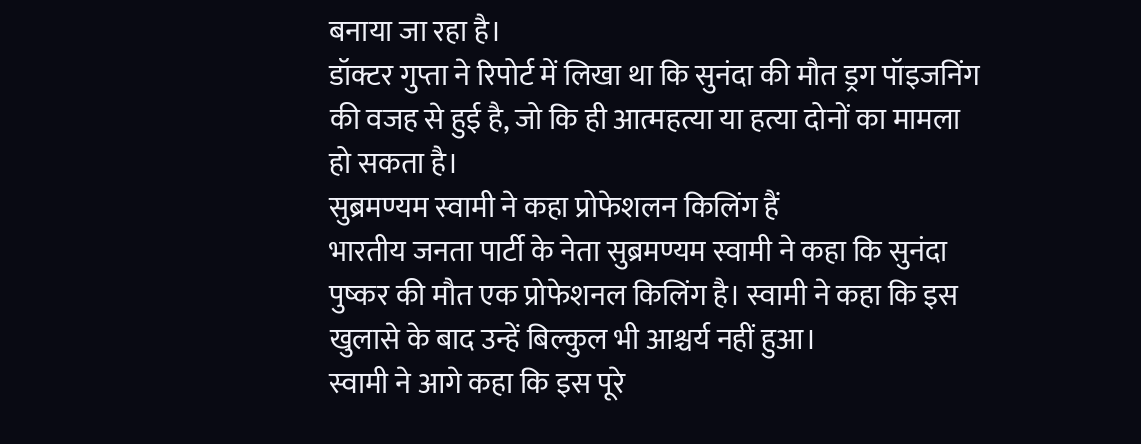बनाया जा रहा है।
डॉक्टर गुप्ता ने रिपोर्ट में लिखा था कि सुनंदा की मौत ड्रग पॉइजनिंग की वजह से हुई है, जो कि ही आत्महत्या या हत्या दोनों का मामला हो सकता है।
सुब्रमण्यम स्वामी ने कहा प्रोफेशलन किलिंग हैं
भारतीय जनता पार्टी के नेता सुब्रमण्यम स्वामी ने कहा कि सुनंदा पुष्कर की मौत एक प्रोफेशनल किलिंग है। स्वामी ने कहा कि इस खुलासे के बाद उन्हें बिल्कुल भी आश्चर्य नहीं हुआ।
स्वामी ने आगे कहा कि इस पूरे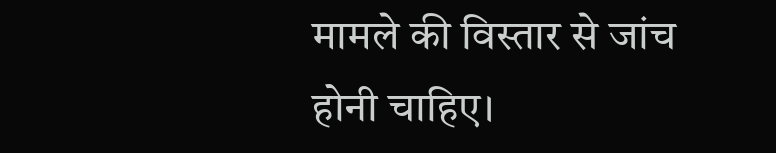मामले की विस्तार से जांच होनी चाहिए।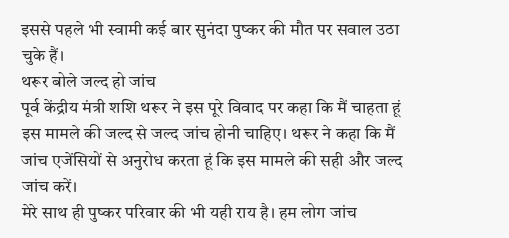इससे पहले भी स्वामी कई बार सुनंदा पुष्कर की मौत पर सवाल उठा चुके हैं।
थरूर बोले जल्द हो जांच
पूर्व केंद्रीय मंत्री शशि थरूर ने इस पूरे विवाद पर कहा कि मैं चाहता हूं इस मामले की जल्द से जल्द जांच होनी चाहिए। थरूर ने कहा कि मैं जांच एजेंसियों से अनुरोध करता हूं कि इस मामले की सही और जल्द जांच करें।
मेरे साथ ही पुष्कर परिवार की भी यही राय है। हम लोग जांच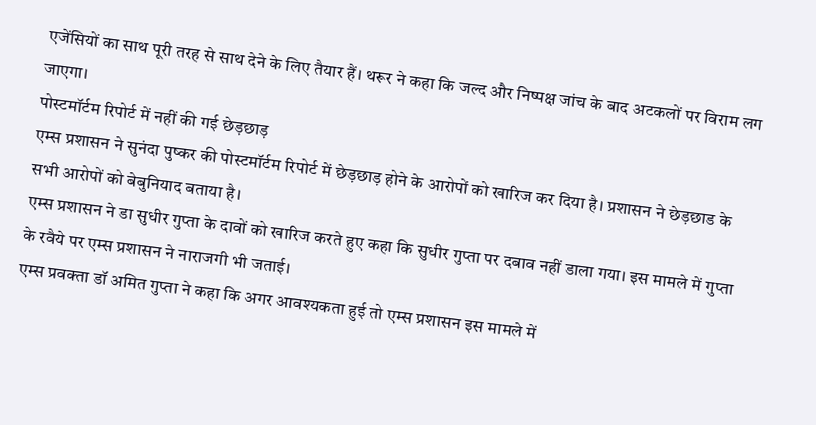एजेंसियों का साथ पूरी तरह से साथ देने के लिए तैयार हैं। थरूर ने कहा कि जल्द और निष्पक्ष जांच के बाद अटकलों पर विराम लग जाएगा।
पोस्टमॉर्टम रिपोर्ट में नहीं की गई छेड़छाड़
एम्स प्रशासन ने सुनंदा पुष्कर की पोस्टमॉर्टम रिपोर्ट में छेड़छाड़ होने के आरोपों को खारिज कर दिया है। प्रशासन ने छेड़छाड के सभी आरोपों को बेबुनियाद बताया है।
एम्स प्रशासन ने डा सुधीर गुप्ता के दावों को खारिज करते हुए कहा कि सुधीर गुप्ता पर दबाव नहीं डाला गया। इस मामले में गुप्ता के रवैये पर एम्स प्रशासन ने नाराजगी भी जताई।
एम्स प्रवक्ता डॉ अमित गुप्ता ने कहा कि अगर आवश्यकता हुई तो एम्स प्रशासन इस मामले में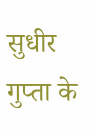सुधीर गुप्ता के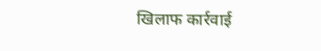खिलाफ कार्रवाई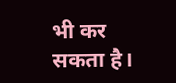भी कर सकता है।